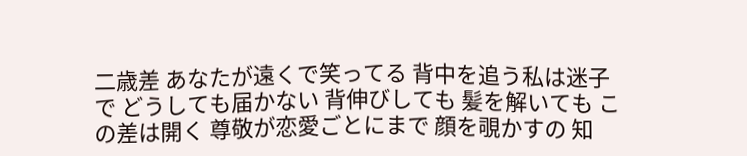二歳差 あなたが遠くで笑ってる 背中を追う私は迷子で どうしても届かない 背伸びしても 髪を解いても この差は開く 尊敬が恋愛ごとにまで 顔を覗かすの 知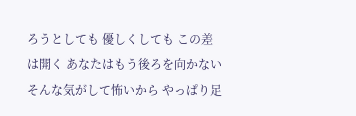ろうとしても 優しくしても この差は開く あなたはもう後ろを向かない そんな気がして怖いから やっぱり足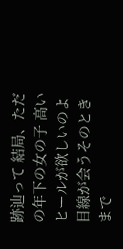跡辿って 結局、ただの年下の女の子 高いヒールが欲しいのよ 目線が会うそのときまで